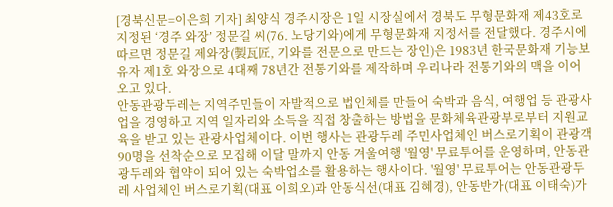[경북신문=이은희 기자] 최양식 경주시장은 1일 시장실에서 경북도 무형문화재 제43호로 지정된 ‘경주 와장’ 정문길 씨(76. 노당기와)에게 무형문화재 지정서를 전달했다. 경주시에 따르면 정문길 제와장(製瓦匠, 기와를 전문으로 만드는 장인)은 1983년 한국문화재 기능보유자 제1호 와장으로 4대째 78년간 전통기와를 제작하며 우리나라 전통기와의 맥을 이어오고 있다.
안동관광두레는 지역주민들이 자발적으로 법인체를 만들어 숙박과 음식, 여행업 등 관광사업을 경영하고 지역 일자리와 소득을 직접 창출하는 방법을 문화체육관광부로부터 지원교육을 받고 있는 관광사업체이다. 이번 행사는 관광두레 주민사업체인 버스로기획이 관광객 90명을 선착순으로 모집해 이달 말까지 안동 겨울여행 '월영' 무료투어를 운영하며, 안동관광두레와 협약이 되어 있는 숙박업소를 활용하는 행사이다. '월영' 무료투어는 안동관광두레 사업체인 버스로기획(대표 이희오)과 안동식선(대표 김혜경), 안동반가(대표 이태숙)가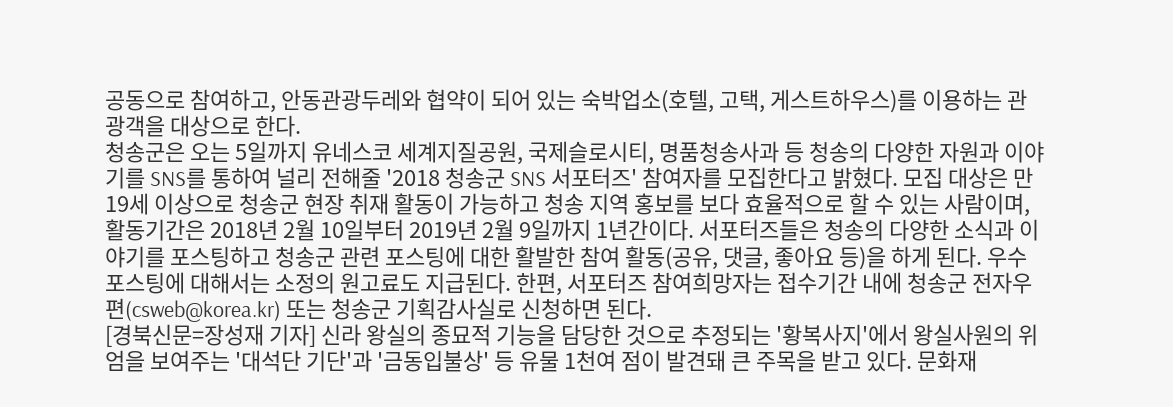공동으로 참여하고, 안동관광두레와 협약이 되어 있는 숙박업소(호텔, 고택, 게스트하우스)를 이용하는 관광객을 대상으로 한다.
청송군은 오는 5일까지 유네스코 세계지질공원, 국제슬로시티, 명품청송사과 등 청송의 다양한 자원과 이야기를 SNS를 통하여 널리 전해줄 '2018 청송군 SNS 서포터즈' 참여자를 모집한다고 밝혔다. 모집 대상은 만19세 이상으로 청송군 현장 취재 활동이 가능하고 청송 지역 홍보를 보다 효율적으로 할 수 있는 사람이며, 활동기간은 2018년 2월 10일부터 2019년 2월 9일까지 1년간이다. 서포터즈들은 청송의 다양한 소식과 이야기를 포스팅하고 청송군 관련 포스팅에 대한 활발한 참여 활동(공유, 댓글, 좋아요 등)을 하게 된다. 우수 포스팅에 대해서는 소정의 원고료도 지급된다. 한편, 서포터즈 참여희망자는 접수기간 내에 청송군 전자우편(csweb@korea.kr) 또는 청송군 기획감사실로 신청하면 된다.
[경북신문=장성재 기자] 신라 왕실의 종묘적 기능을 담당한 것으로 추정되는 '황복사지'에서 왕실사원의 위엄을 보여주는 '대석단 기단'과 '금동입불상' 등 유물 1천여 점이 발견돼 큰 주목을 받고 있다. 문화재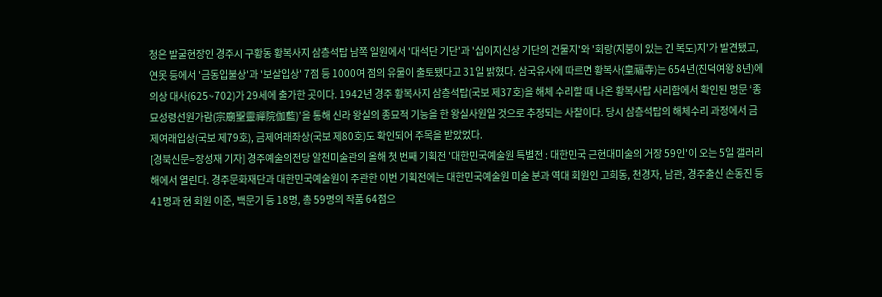청은 발굴현장인 경주시 구황동 황복사지 삼층석탑 남쪽 일원에서 '대석단 기단'과 '십이지신상 기단의 건물지'와 '회랑(지붕이 있는 긴 복도)지'가 발견됐고, 연못 등에서 '금동입불상'과 '보살입상' 7점 등 1000여 점의 유물이 출토됐다고 31일 밝혔다. 삼국유사에 따르면 황복사(皇福寺)는 654년(진덕여왕 8년)에 의상 대사(625~702)가 29세에 출가한 곳이다. 1942년 경주 황복사지 삼층석탑(국보 제37호)을 해체 수리할 때 나온 황복사탑 사리함에서 확인된 명문 ‘종묘성령선원가람(宗廟聖靈禪院伽藍)’을 통해 신라 왕실의 종묘적 기능을 한 왕실사원일 것으로 추정되는 사찰이다. 당시 삼층석탑의 해체수리 과정에서 금제여래입상(국보 제79호), 금제여래좌상(국보 제80호)도 확인되어 주목을 받았었다.
[경북신문=장성재 기자] 경주예술의전당 알천미술관의 올해 첫 번째 기획전 '대한민국예술원 특별전 : 대한민국 근현대미술의 거장 59인'이 오는 5일 갤러리 해에서 열린다. 경주문화재단과 대한민국예술원이 주관한 이번 기획전에는 대한민국예술원 미술 분과 역대 회원인 고희동, 천경자, 남관, 경주출신 손동진 등 41명과 현 회원 이준, 백문기 등 18명, 총 59명의 작품 64점으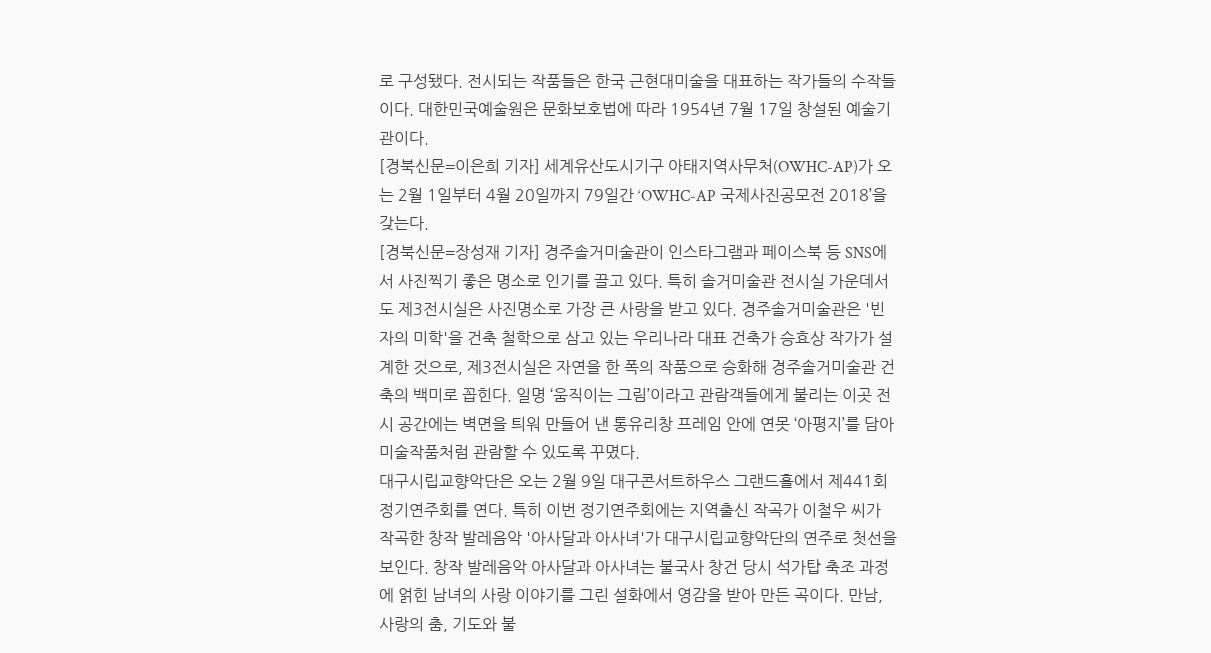로 구성됐다. 전시되는 작품들은 한국 근현대미술을 대표하는 작가들의 수작들이다. 대한민국예술원은 문화보호법에 따라 1954년 7월 17일 창설된 예술기관이다.
[경북신문=이은희 기자] 세계유산도시기구 아태지역사무처(OWHC-AP)가 오는 2월 1일부터 4월 20일까지 79일간 ‘OWHC-AP 국제사진공모전 2018’을 갖는다.
[경북신문=장성재 기자] 경주솔거미술관이 인스타그램과 페이스북 등 SNS에서 사진찍기 좋은 명소로 인기를 끌고 있다. 특히 솔거미술관 전시실 가운데서도 제3전시실은 사진명소로 가장 큰 사랑을 받고 있다. 경주솔거미술관은 '빈자의 미학'을 건축 철학으로 삼고 있는 우리나라 대표 건축가 승효상 작가가 설계한 것으로, 제3전시실은 자연을 한 폭의 작품으로 승화해 경주솔거미술관 건축의 백미로 꼽힌다. 일명 ‘움직이는 그림’이라고 관람객들에게 불리는 이곳 전시 공간에는 벽면을 틔워 만들어 낸 통유리창 프레임 안에 연못 ‘아평지’를 담아 미술작품처럼 관람할 수 있도록 꾸몄다.
대구시립교향악단은 오는 2월 9일 대구콘서트하우스 그랜드홀에서 제441회 정기연주회를 연다. 특히 이번 정기연주회에는 지역출신 작곡가 이철우 씨가 작곡한 창작 발레음악 '아사달과 아사녀'가 대구시립교향악단의 연주로 첫선을 보인다. 창작 발레음악 아사달과 아사녀는 불국사 창건 당시 석가탑 축조 과정에 얽힌 남녀의 사랑 이야기를 그린 설화에서 영감을 받아 만든 곡이다. 만남, 사랑의 춤, 기도와 불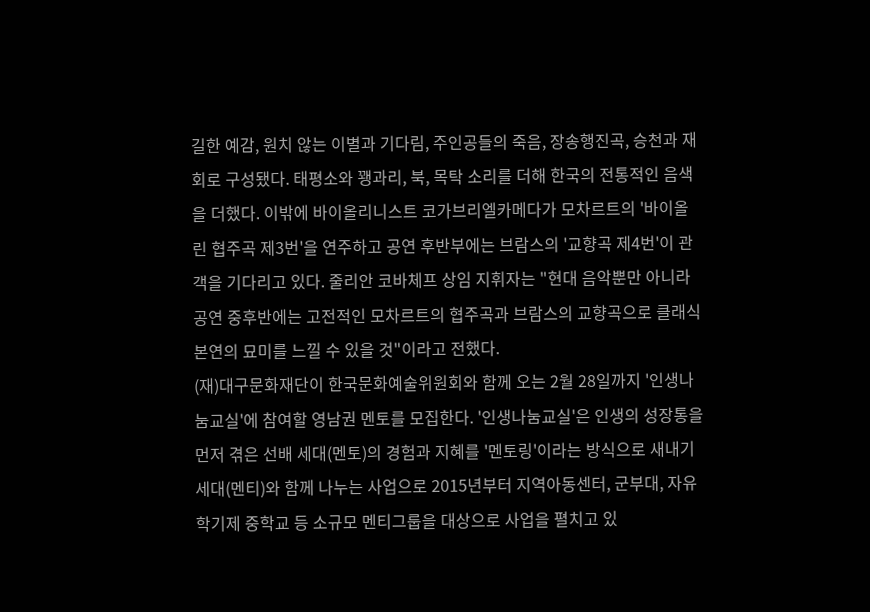길한 예감, 원치 않는 이별과 기다림, 주인공들의 죽음, 장송행진곡, 승천과 재회로 구성됐다. 태평소와 꽹과리, 북, 목탁 소리를 더해 한국의 전통적인 음색을 더했다. 이밖에 바이올리니스트 코가브리엘카메다가 모차르트의 '바이올린 협주곡 제3번'을 연주하고 공연 후반부에는 브람스의 '교향곡 제4번'이 관객을 기다리고 있다. 줄리안 코바체프 상임 지휘자는 "현대 음악뿐만 아니라 공연 중후반에는 고전적인 모차르트의 협주곡과 브람스의 교향곡으로 클래식 본연의 묘미를 느낄 수 있을 것"이라고 전했다.
(재)대구문화재단이 한국문화예술위원회와 함께 오는 2월 28일까지 '인생나눔교실'에 참여할 영남권 멘토를 모집한다. '인생나눔교실'은 인생의 성장통을 먼저 겪은 선배 세대(멘토)의 경험과 지혜를 '멘토링'이라는 방식으로 새내기 세대(멘티)와 함께 나누는 사업으로 2015년부터 지역아동센터, 군부대, 자유학기제 중학교 등 소규모 멘티그룹을 대상으로 사업을 펼치고 있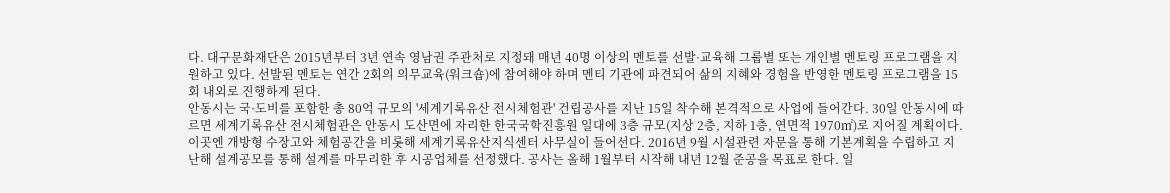다. 대구문화재단은 2015년부터 3년 연속 영남권 주관처로 지정돼 매년 40명 이상의 멘토를 선발·교육해 그룹별 또는 개인별 멘토링 프로그램을 지원하고 있다. 선발된 멘토는 연간 2회의 의무교육(워크숍)에 참여해야 하며 멘티 기관에 파견되어 삶의 지혜와 경험을 반영한 멘토링 프로그램을 15회 내외로 진행하게 된다.
안동시는 국·도비를 포함한 총 80억 규모의 '세계기록유산 전시체험관' 건립공사를 지난 15일 착수해 본격적으로 사업에 들어간다. 30일 안동시에 따르면 세계기록유산 전시체험관은 안동시 도산면에 자리한 한국국학진흥원 일대에 3층 규모(지상 2층, 지하 1층, 연면적 1970㎡)로 지어질 계획이다. 이곳엔 개방형 수장고와 체험공간을 비롯해 세계기록유산지식센터 사무실이 들어선다. 2016년 9월 시설관련 자문을 통해 기본계획을 수립하고 지난해 설계공모를 통해 설계를 마무리한 후 시공업체를 선정했다. 공사는 올해 1월부터 시작해 내년 12월 준공을 목표로 한다. 일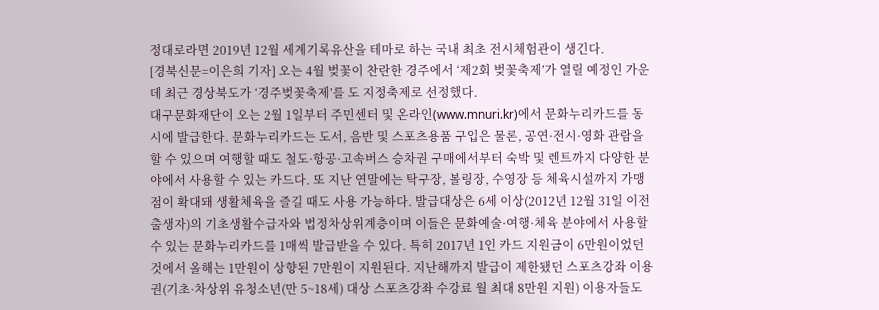정대로라면 2019년 12월 세계기록유산을 테마로 하는 국내 최초 전시체험관이 생긴다.
[경북신문=이은희 기자] 오는 4월 벚꽃이 찬란한 경주에서 ‘제2회 벚꽃축제’가 열릴 예정인 가운데 최근 경상북도가 ‘경주벚꽃축제’를 도 지정축제로 선정했다.
대구문화재단이 오는 2월 1일부터 주민센터 및 온라인(www.mnuri.kr)에서 문화누리카드를 동시에 발급한다. 문화누리카드는 도서, 음반 및 스포츠용품 구입은 물론, 공연·전시·영화 관람을 할 수 있으며 여행할 때도 철도·항공·고속버스 승차권 구매에서부터 숙박 및 렌트까지 다양한 분야에서 사용할 수 있는 카드다. 또 지난 연말에는 탁구장, 볼링장, 수영장 등 체육시설까지 가맹점이 확대돼 생활체육을 즐길 때도 사용 가능하다. 발급대상은 6세 이상(2012년 12월 31일 이전 출생자)의 기초생활수급자와 법정차상위계층이며 이들은 문화예술·여행·체육 분야에서 사용할 수 있는 문화누리카드를 1매씩 발급받을 수 있다. 특히 2017년 1인 카드 지원금이 6만원이었던 것에서 올해는 1만원이 상향된 7만원이 지원된다. 지난해까지 발급이 제한됐던 스포츠강좌 이용권(기초·차상위 유청소년(만 5~18세) 대상 스포츠강좌 수강료 월 최대 8만원 지원) 이용자들도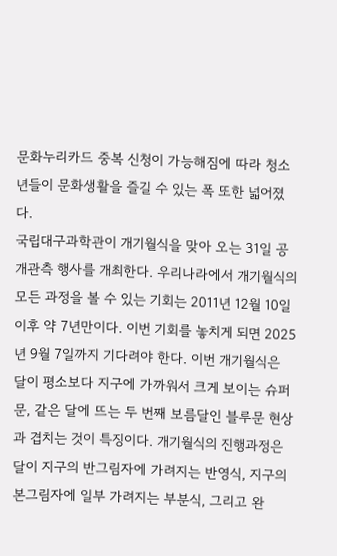문화누리카드 중복 신청이 가능해짐에 따라 청소년들이 문화생활을 즐길 수 있는 폭 또한 넓어졌다.
국립대구과학관이 개기월식을 맞아 오는 31일 공개관측 행사를 개최한다. 우리나라에서 개기월식의 모든 과정을 볼 수 있는 기회는 2011년 12월 10일 이후 약 7년만이다. 이번 기회를 놓치게 되면 2025년 9월 7일까지 기다려야 한다. 이번 개기월식은 달이 평소보다 지구에 가까워서 크게 보이는 슈퍼문, 같은 달에 뜨는 두 번째 보름달인 블루문 현상과 겹치는 것이 특징이다. 개기월식의 진행과정은 달이 지구의 반그림자에 가려지는 반영식, 지구의 본그림자에 일부 가려지는 부분식, 그리고 완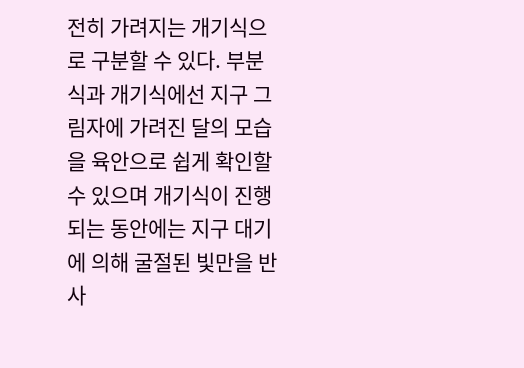전히 가려지는 개기식으로 구분할 수 있다. 부분식과 개기식에선 지구 그림자에 가려진 달의 모습을 육안으로 쉽게 확인할 수 있으며 개기식이 진행되는 동안에는 지구 대기에 의해 굴절된 빛만을 반사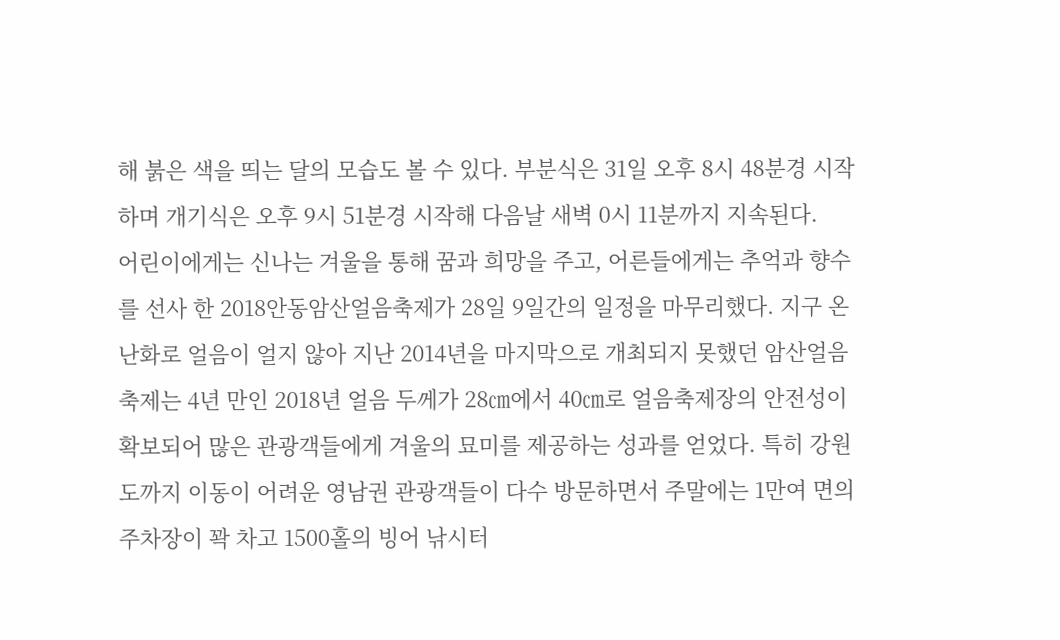해 붉은 색을 띄는 달의 모습도 볼 수 있다. 부분식은 31일 오후 8시 48분경 시작하며 개기식은 오후 9시 51분경 시작해 다음날 새벽 0시 11분까지 지속된다.
어린이에게는 신나는 겨울을 통해 꿈과 희망을 주고, 어른들에게는 추억과 향수를 선사 한 2018안동암산얼음축제가 28일 9일간의 일정을 마무리했다. 지구 온난화로 얼음이 얼지 않아 지난 2014년을 마지막으로 개최되지 못했던 암산얼음축제는 4년 만인 2018년 얼음 두께가 28㎝에서 40㎝로 얼음축제장의 안전성이 확보되어 많은 관광객들에게 겨울의 묘미를 제공하는 성과를 얻었다. 특히 강원도까지 이동이 어려운 영남권 관광객들이 다수 방문하면서 주말에는 1만여 면의 주차장이 꽉 차고 1500홀의 빙어 낚시터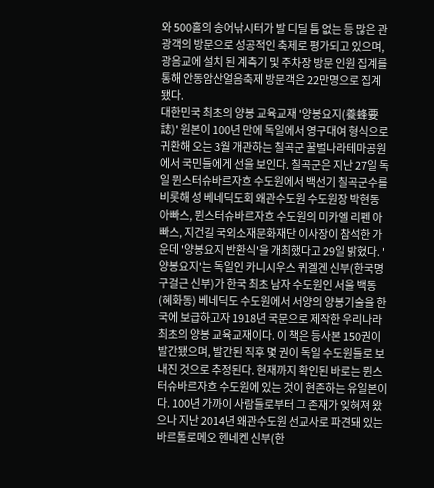와 500홀의 송어낚시터가 발 디딜 틈 없는 등 많은 관광객의 방문으로 성공적인 축제로 평가되고 있으며, 광음교에 설치 된 계측기 및 주차장 방문 인원 집계를 통해 안동암산얼음축제 방문객은 22만명으로 집계 됐다.
대한민국 최초의 양봉 교육교재 '양봉요지(養蜂要誌)' 원본이 100년 만에 독일에서 영구대여 형식으로 귀환해 오는 3월 개관하는 칠곡군 꿀벌나라테마공원에서 국민들에게 선을 보인다. 칠곡군은 지난 27일 독일 뮌스터슈바르자흐 수도원에서 백선기 칠곡군수를 비롯해 성 베네딕도회 왜관수도원 수도원장 박현동 아빠스, 뮌스터슈바르자흐 수도원의 미카엘 리펜 아빠스, 지건길 국외소재문화재단 이사장이 참석한 가운데 '양봉요지 반환식'을 개최했다고 29일 밝혔다. '양봉요지'는 독일인 카니시우스 퀴겔겐 신부(한국명 구걸근 신부)가 한국 최초 남자 수도원인 서울 백동(혜화동) 베네딕도 수도원에서 서양의 양봉기술을 한국에 보급하고자 1918년 국문으로 제작한 우리나라 최초의 양봉 교육교재이다. 이 책은 등사본 150권이 발간됐으며, 발간된 직후 몇 권이 독일 수도원들로 보내진 것으로 추정된다. 현재까지 확인된 바로는 뮌스터슈바르자흐 수도원에 있는 것이 현존하는 유일본이다. 100년 가까이 사람들로부터 그 존재가 잊혀져 왔으나 지난 2014년 왜관수도원 선교사로 파견돼 있는 바르톨로메오 헨네켄 신부(한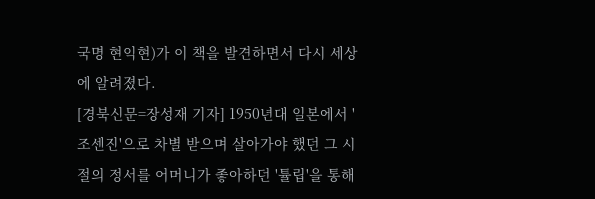국명 현익현)가 이 책을 발견하면서 다시 세상에 알려졌다.
[경북신문=장성재 기자] 1950년대 일본에서 '조센진'으로 차별 받으며 살아가야 했던 그 시절의 정서를 어머니가 좋아하던 '튤립'을 통해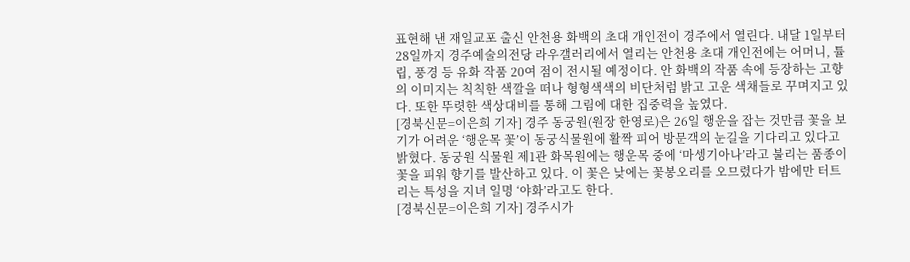표현해 낸 재일교포 출신 안천용 화백의 초대 개인전이 경주에서 열린다. 내달 1일부터 28일까지 경주예술의전당 라우갤러리에서 열리는 안천용 초대 개인전에는 어머니, 튤립, 풍경 등 유화 작품 20여 점이 전시될 예정이다. 안 화백의 작품 속에 등장하는 고향의 이미지는 칙칙한 색깔을 떠나 형형색색의 비단처럼 밝고 고운 색채들로 꾸며지고 있다. 또한 뚜렷한 색상대비를 통해 그림에 대한 집중력을 높였다.
[경북신문=이은희 기자] 경주 동궁원(원장 한영로)은 26일 행운을 잡는 것만큼 꽃을 보기가 어려운 ‘행운목 꽃’이 동궁식물원에 활짝 피어 방문객의 눈길을 기다리고 있다고 밝혔다. 동궁원 식물원 제1관 화목원에는 행운목 중에 ‘마셍기아나’라고 불리는 품종이 꽃을 피워 향기를 발산하고 있다. 이 꽃은 낮에는 꽃봉오리를 오므렸다가 밤에만 터트리는 특성을 지녀 일명 ‘야화’라고도 한다.
[경북신문=이은희 기자] 경주시가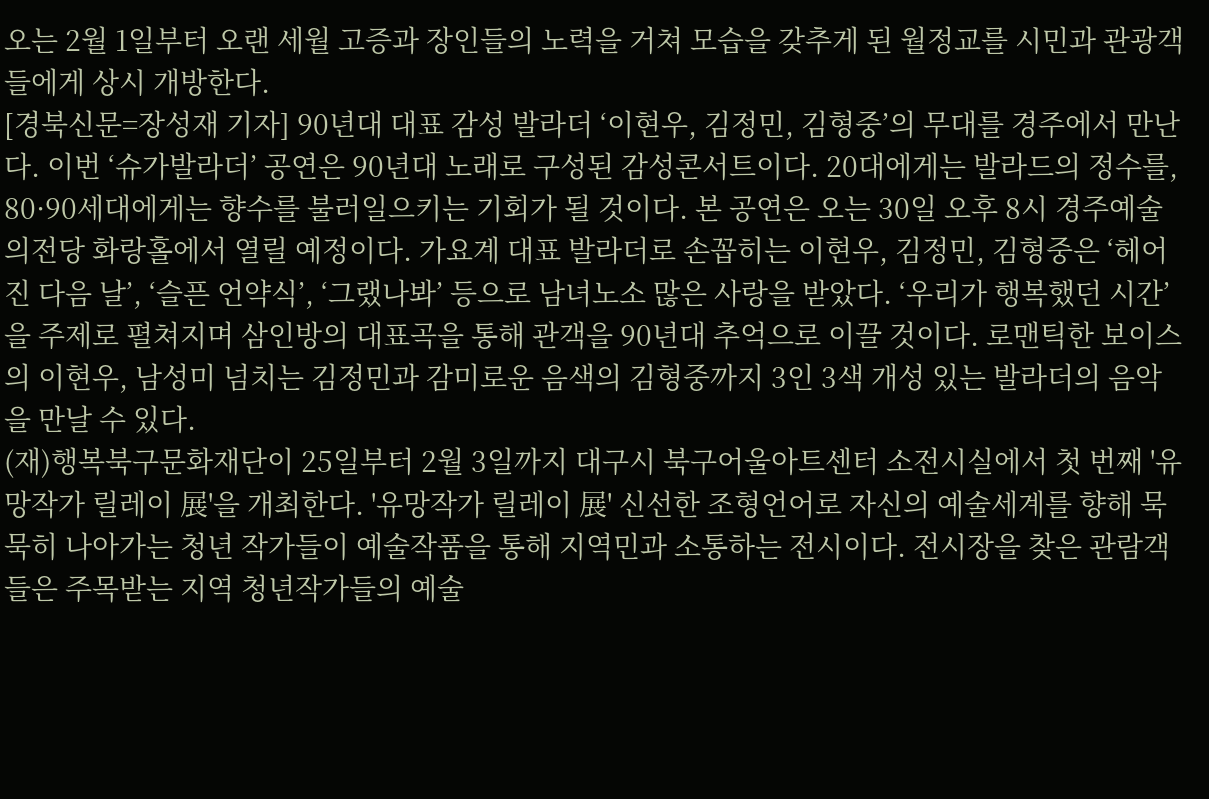오는 2월 1일부터 오랜 세월 고증과 장인들의 노력을 거쳐 모습을 갖추게 된 월정교를 시민과 관광객들에게 상시 개방한다.
[경북신문=장성재 기자] 90년대 대표 감성 발라더 ‘이현우, 김정민, 김형중’의 무대를 경주에서 만난다. 이번 ‘슈가발라더’ 공연은 90년대 노래로 구성된 감성콘서트이다. 20대에게는 발라드의 정수를, 80·90세대에게는 향수를 불러일으키는 기회가 될 것이다. 본 공연은 오는 30일 오후 8시 경주예술의전당 화랑홀에서 열릴 예정이다. 가요계 대표 발라더로 손꼽히는 이현우, 김정민, 김형중은 ‘헤어진 다음 날’, ‘슬픈 언약식’, ‘그랬나봐’ 등으로 남녀노소 많은 사랑을 받았다. ‘우리가 행복했던 시간’을 주제로 펼쳐지며 삼인방의 대표곡을 통해 관객을 90년대 추억으로 이끌 것이다. 로맨틱한 보이스의 이현우, 남성미 넘치는 김정민과 감미로운 음색의 김형중까지 3인 3색 개성 있는 발라더의 음악을 만날 수 있다.
(재)행복북구문화재단이 25일부터 2월 3일까지 대구시 북구어울아트센터 소전시실에서 첫 번째 '유망작가 릴레이 展'을 개최한다. '유망작가 릴레이 展' 신선한 조형언어로 자신의 예술세계를 향해 묵묵히 나아가는 청년 작가들이 예술작품을 통해 지역민과 소통하는 전시이다. 전시장을 찾은 관람객들은 주목받는 지역 청년작가들의 예술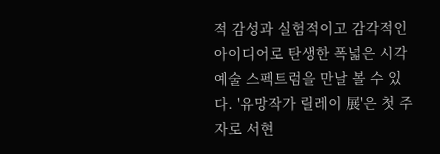적 감성과 실험적이고 감각적인 아이디어로 탄생한 폭넓은 시각예술 스펙트럼을 만날 볼 수 있다. '유망작가 릴레이 展'은 첫 주자로 서현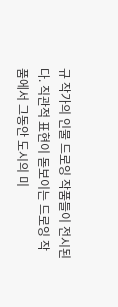규 작가의 인물 드로잉 작품들이 전시된다. 직관적 표현이 돋보이는 드로잉 작품에서 그동안 도시의 미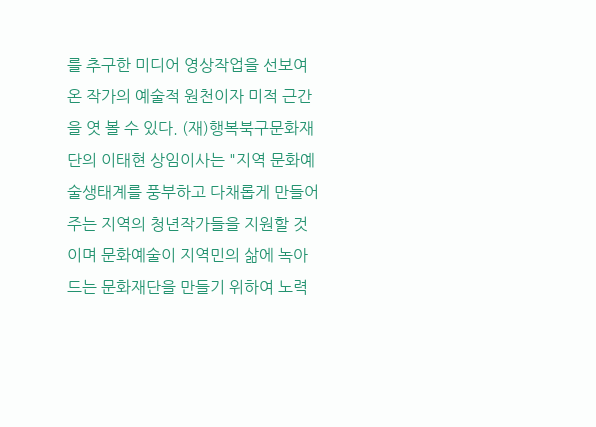를 추구한 미디어 영상작업을 선보여온 작가의 예술적 원천이자 미적 근간을 엿 볼 수 있다. (재)행복북구문화재단의 이태현 상임이사는 "지역 문화예술생태계를 풍부하고 다채롭게 만들어주는 지역의 청년작가들을 지원할 것이며 문화예술이 지역민의 삶에 녹아드는 문화재단을 만들기 위하여 노력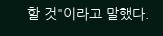할 것"이라고 말했다.